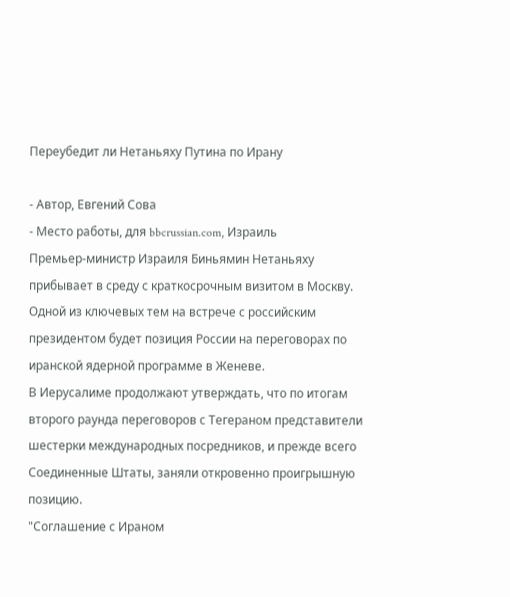Переубедит ли Нетаньяху Путина по Ирану

- Автор, Евгений Сова
- Место работы, для bbcrussian.com, Израиль
Премьер-министр Израиля Биньямин Нетаньяху прибывает в среду с краткосрочным визитом в Москву. Одной из ключевых тем на встрече с российским президентом будет позиция России на переговорах по иранской ядерной программе в Женеве.
В Иерусалиме продолжают утверждать, что по итогам второго раунда переговоров с Тегераном представители шестерки международных посредников, и прежде всего Соединенные Штаты, заняли откровенно проигрышную позицию.
"Соглашение с Ираном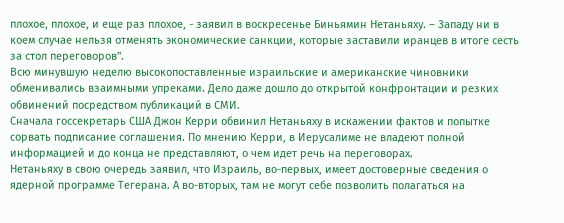плохое, плохое, и еще раз плохое, - заявил в воскресенье Биньямин Нетаньяху. – Западу ни в коем случае нельзя отменять экономические санкции, которые заставили иранцев в итоге сесть за стол переговоров".
Всю минувшую неделю высокопоставленные израильские и американские чиновники обменивались взаимными упреками. Дело даже дошло до открытой конфронтации и резких обвинений посредством публикаций в СМИ.
Сначала госсекретарь США Джон Керри обвинил Нетаньяху в искажении фактов и попытке сорвать подписание соглашения. По мнению Керри, в Иерусалиме не владеют полной информацией и до конца не представляют, о чем идет речь на переговорах.
Нетаньяху в свою очередь заявил, что Израиль, во-первых, имеет достоверные сведения о ядерной программе Тегерана. А во-вторых, там не могут себе позволить полагаться на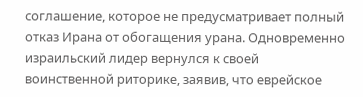соглашение, которое не предусматривает полный отказ Ирана от обогащения урана. Одновременно израильский лидер вернулся к своей воинственной риторике, заявив, что еврейское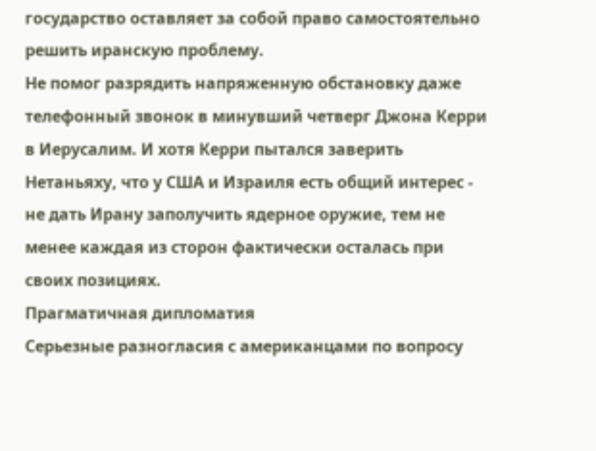государство оставляет за собой право самостоятельно решить иранскую проблему.
Не помог разрядить напряженную обстановку даже телефонный звонок в минувший четверг Джона Керри в Иерусалим. И хотя Керри пытался заверить Нетаньяху, что у США и Израиля есть общий интерес - не дать Ирану заполучить ядерное оружие, тем не менее каждая из сторон фактически осталась при своих позициях.
Прагматичная дипломатия
Серьезные разногласия с американцами по вопросу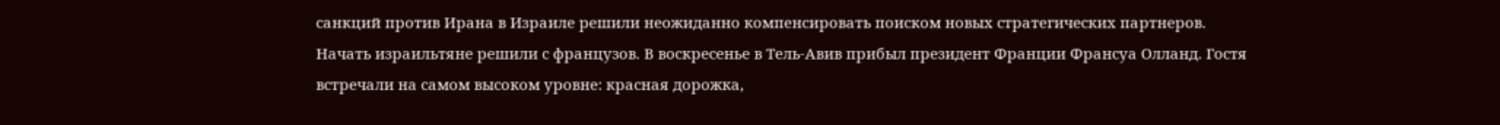санкций против Ирана в Израиле решили неожиданно компенсировать поиском новых стратегических партнеров.
Начать израильтяне решили с французов. В воскресенье в Тель-Авив прибыл президент Франции Франсуа Олланд. Гостя встречали на самом высоком уровне: красная дорожка,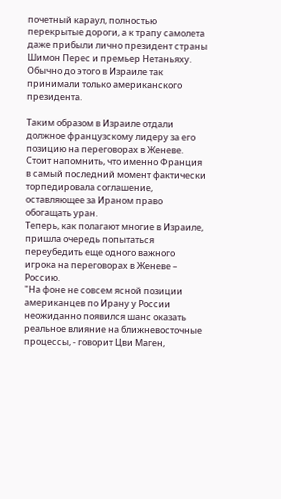почетный караул, полностью перекрытые дороги, а к трапу самолета даже прибыли лично президент страны Шимон Перес и премьер Нетаньяху. Обычно до этого в Израиле так принимали только американского президента.

Таким образом в Израиле отдали должное французскому лидеру за его позицию на переговорах в Женеве. Стоит напомнить, что именно Франция в самый последний момент фактически торпедировала соглашение, оставляющее за Ираном право обогащать уран.
Теперь, как полагают многие в Израиле, пришла очередь попытаться переубедить еще одного важного игрока на переговорах в Женеве – Россию.
"На фоне не совсем ясной позиции американцев по Ирану у России неожиданно появился шанс оказать реальное влияние на ближневосточные процессы, - говорит Цви Маген,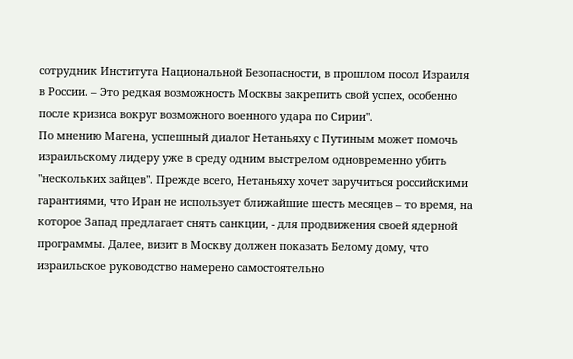сотрудник Института Национальной Безопасности, в прошлом посол Израиля в России. – Это редкая возможность Москвы закрепить свой успех, особенно после кризиса вокруг возможного военного удара по Сирии".
По мнению Магена, успешный диалог Нетаньяху с Путиным может помочь израильскому лидеру уже в среду одним выстрелом одновременно убить "нескольких зайцев". Прежде всего, Нетаньяху хочет заручиться российскими гарантиями, что Иран не использует ближайшие шесть месяцев – то время, на которое Запад предлагает снять санкции, - для продвижения своей ядерной программы. Далее, визит в Москву должен показать Белому дому, что израильское руководство намерено самостоятельно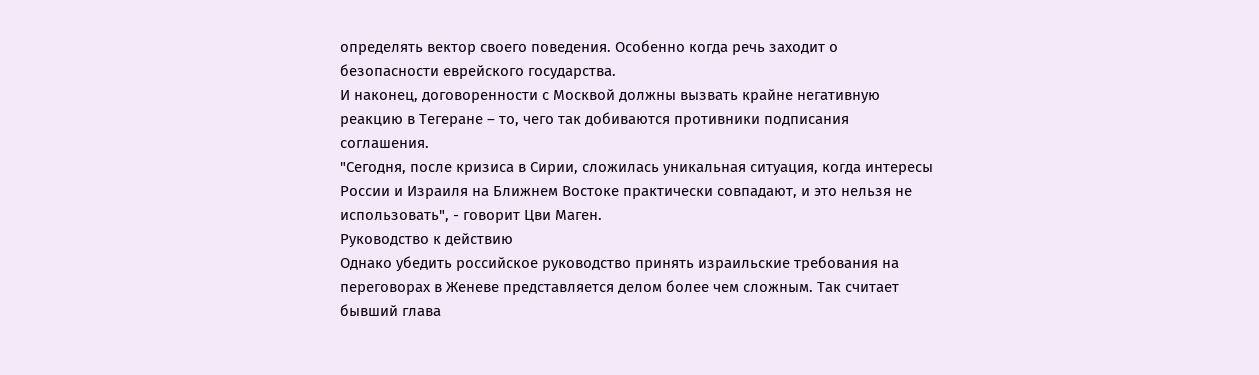определять вектор своего поведения. Особенно когда речь заходит о безопасности еврейского государства.
И наконец, договоренности с Москвой должны вызвать крайне негативную реакцию в Тегеране – то, чего так добиваются противники подписания соглашения.
"Сегодня, после кризиса в Сирии, сложилась уникальная ситуация, когда интересы России и Израиля на Ближнем Востоке практически совпадают, и это нельзя не использовать", - говорит Цви Маген.
Руководство к действию
Однако убедить российское руководство принять израильские требования на переговорах в Женеве представляется делом более чем сложным. Так считает бывший глава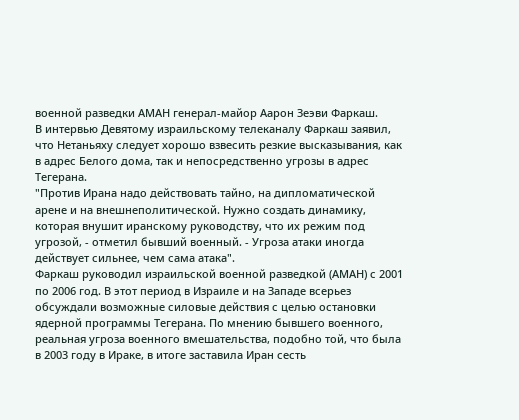военной разведки АМАН генерал-майор Аарон Зеэви Фаркаш.
В интервью Девятому израильскому телеканалу Фаркаш заявил, что Нетаньяху следует хорошо взвесить резкие высказывания, как в адрес Белого дома, так и непосредственно угрозы в адрес Тегерана.
"Против Ирана надо действовать тайно, на дипломатической арене и на внешнеполитической. Нужно создать динамику, которая внушит иранскому руководству, что их режим под угрозой, - отметил бывший военный. - Угроза атаки иногда действует сильнее, чем сама атака".
Фаркаш руководил израильской военной разведкой (АМАН) с 2001 по 2006 год. В этот период в Израиле и на Западе всерьез обсуждали возможные силовые действия с целью остановки ядерной программы Тегерана. По мнению бывшего военного, реальная угроза военного вмешательства, подобно той, что была в 2003 году в Ираке, в итоге заставила Иран сесть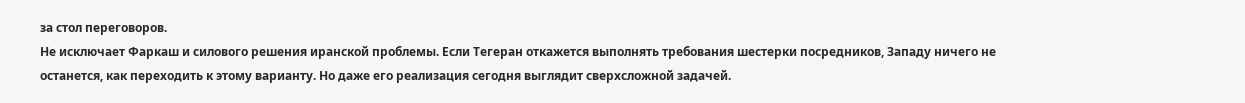за стол переговоров.
Не исключает Фаркаш и силового решения иранской проблемы. Если Тегеран откажется выполнять требования шестерки посредников, Западу ничего не останется, как переходить к этому варианту. Но даже его реализация сегодня выглядит сверхсложной задачей.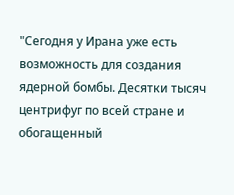"Сегодня у Ирана уже есть возможность для создания ядерной бомбы. Десятки тысяч центрифуг по всей стране и обогащенный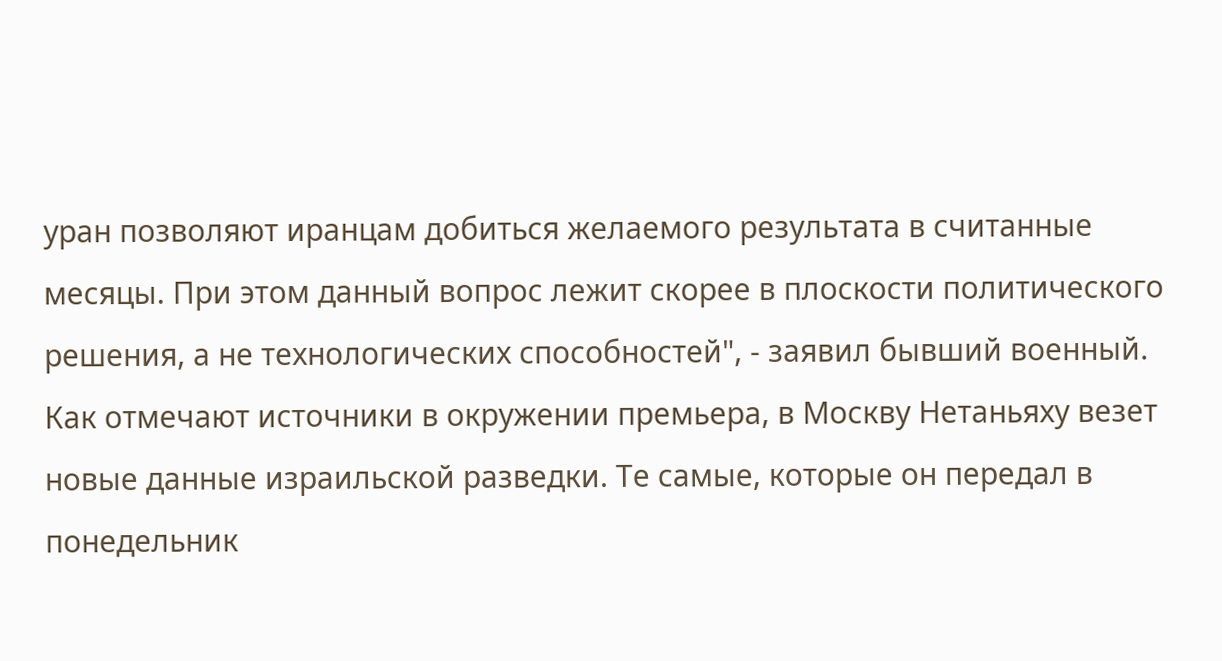уран позволяют иранцам добиться желаемого результата в считанные месяцы. При этом данный вопрос лежит скорее в плоскости политического решения, а не технологических способностей", - заявил бывший военный.
Как отмечают источники в окружении премьера, в Москву Нетаньяху везет новые данные израильской разведки. Те самые, которые он передал в понедельник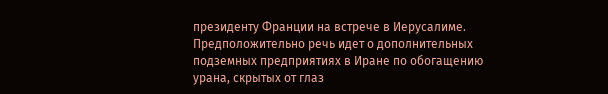президенту Франции на встрече в Иерусалиме.
Предположительно речь идет о дополнительных подземных предприятиях в Иране по обогащению урана, скрытых от глаз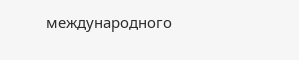международного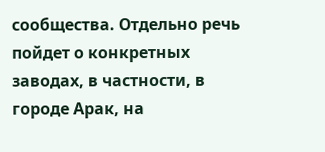сообщества. Отдельно речь пойдет о конкретных заводах, в частности, в городе Арак, на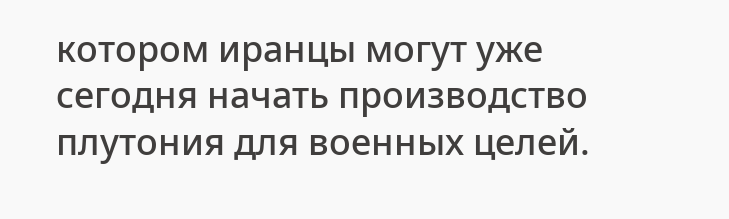котором иранцы могут уже сегодня начать производство плутония для военных целей.